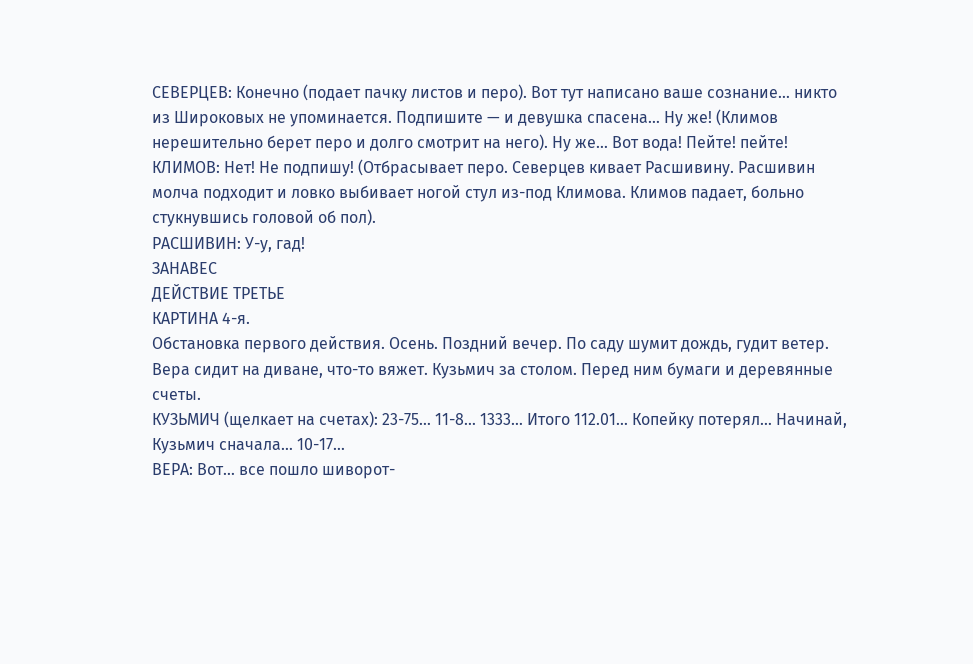СЕВЕРЦЕВ: Конечно (подает пачку листов и перо). Вот тут написано ваше сознание… никто из Широковых не упоминается. Подпишите — и девушка спасена… Ну же! (Климов нерешительно берет перо и долго смотрит на него). Ну же… Вот вода! Пейте! пейте!
КЛИМОВ: Нет! Не подпишу! (Отбрасывает перо. Северцев кивает Расшивину. Расшивин молча подходит и ловко выбивает ногой стул из-под Климова. Климов падает, больно стукнувшись головой об пол).
РАСШИВИН: У-у, гад!
ЗАНАВЕС
ДЕЙСТВИЕ ТРЕТЬЕ
КАРТИНА 4-я.
Обстановка первого действия. Осень. Поздний вечер. По саду шумит дождь, гудит ветер. Вера сидит на диване, что-то вяжет. Кузьмич за столом. Перед ним бумаги и деревянные счеты.
КУЗЬМИЧ (щелкает на счетах): 23-75… 11-8… 1333… Итого 112.01… Копейку потерял… Начинай, Кузьмич сначала… 10-17…
ВЕРА: Вот… все пошло шиворот-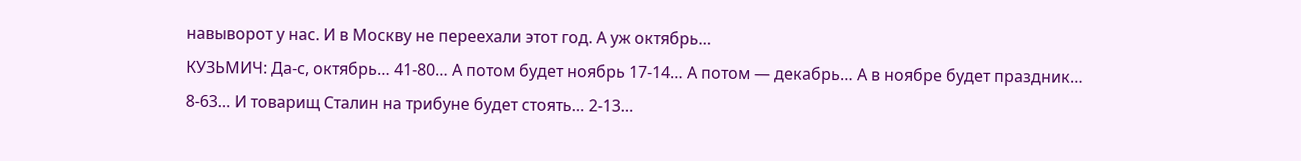навыворот у нас. И в Москву не переехали этот год. А уж октябрь…
КУЗЬМИЧ: Да-с, октябрь… 41-80… А потом будет ноябрь 17-14… А потом — декабрь… А в ноябре будет праздник… 8-63… И товарищ Сталин на трибуне будет стоять… 2-13…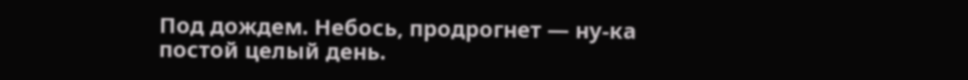Под дождем. Небось, продрогнет — ну-ка постой целый день.